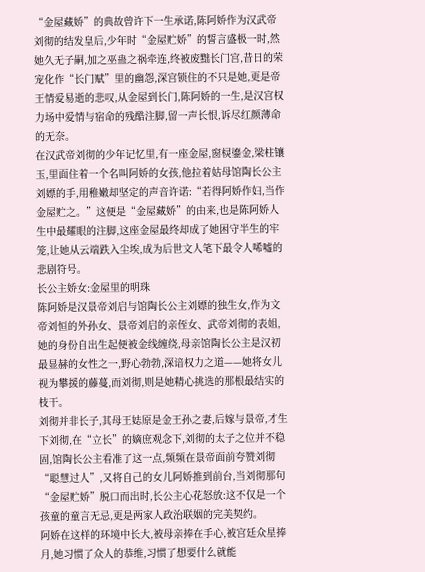“金屋藏娇”的典故曾许下一生承诺,陈阿娇作为汉武帝刘彻的结发皇后,少年时“金屋贮娇”的誓言盛极一时,然她久无子嗣,加之巫蛊之祸牵连,终被废黜长门宫,昔日的荣宠化作“长门赋”里的幽怨,深宫锁住的不只是她,更是帝王情爱易逝的悲叹,从金屋到长门,陈阿娇的一生,是汉宫权力场中爱情与宿命的残酷注脚,留一声长恨,诉尽红颜薄命的无奈。
在汉武帝刘彻的少年记忆里,有一座金屋,窗棂鎏金,梁柱镶玉,里面住着一个名叫阿娇的女孩,他拉着姑母馆陶长公主刘嫖的手,用稚嫩却坚定的声音许诺:“若得阿娇作妇,当作金屋贮之。”这便是“金屋藏娇”的由来,也是陈阿娇人生中最耀眼的注脚,这座金屋最终却成了她困守半生的牢笼,让她从云端跌入尘埃,成为后世文人笔下最令人唏嘘的悲剧符号。
长公主娇女:金屋里的明珠
陈阿娇是汉景帝刘启与馆陶长公主刘嫖的独生女,作为文帝刘恒的外孙女、景帝刘启的亲侄女、武帝刘彻的表姐,她的身份自出生起便被金线缠绕,母亲馆陶长公主是汉初最显赫的女性之一,野心勃勃,深谙权力之道——她将女儿视为攀援的藤蔓,而刘彻,则是她精心挑选的那根最结实的枝干。
刘彻并非长子,其母王娡原是金王孙之妻,后嫁与景帝,才生下刘彻,在“立长”的嫡庶观念下,刘彻的太子之位并不稳固,馆陶长公主看准了这一点,频频在景帝面前夸赞刘彻“聪慧过人”,又将自己的女儿阿娇推到前台,当刘彻那句“金屋贮娇”脱口而出时,长公主心花怒放:这不仅是一个孩童的童言无忌,更是两家人政治联姻的完美契约。
阿娇在这样的环境中长大,被母亲捧在手心,被宫廷众星捧月,她习惯了众人的恭维,习惯了想要什么就能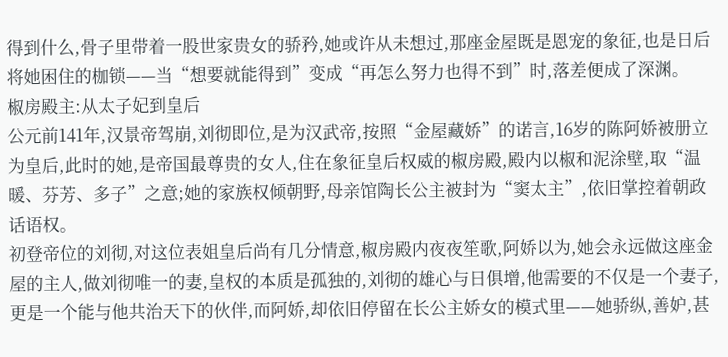得到什么,骨子里带着一股世家贵女的骄矜,她或许从未想过,那座金屋既是恩宠的象征,也是日后将她困住的枷锁——当“想要就能得到”变成“再怎么努力也得不到”时,落差便成了深渊。
椒房殿主:从太子妃到皇后
公元前141年,汉景帝驾崩,刘彻即位,是为汉武帝,按照“金屋藏娇”的诺言,16岁的陈阿娇被册立为皇后,此时的她,是帝国最尊贵的女人,住在象征皇后权威的椒房殿,殿内以椒和泥涂壁,取“温暖、芬芳、多子”之意;她的家族权倾朝野,母亲馆陶长公主被封为“窦太主”,依旧掌控着朝政话语权。
初登帝位的刘彻,对这位表姐皇后尚有几分情意,椒房殿内夜夜笙歌,阿娇以为,她会永远做这座金屋的主人,做刘彻唯一的妻,皇权的本质是孤独的,刘彻的雄心与日俱增,他需要的不仅是一个妻子,更是一个能与他共治天下的伙伴,而阿娇,却依旧停留在长公主娇女的模式里——她骄纵,善妒,甚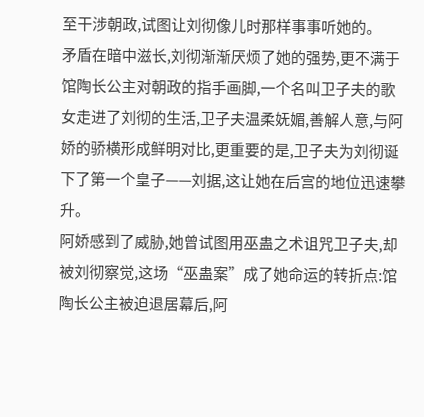至干涉朝政,试图让刘彻像儿时那样事事听她的。
矛盾在暗中滋长,刘彻渐渐厌烦了她的强势,更不满于馆陶长公主对朝政的指手画脚,一个名叫卫子夫的歌女走进了刘彻的生活,卫子夫温柔妩媚,善解人意,与阿娇的骄横形成鲜明对比,更重要的是,卫子夫为刘彻诞下了第一个皇子——刘据,这让她在后宫的地位迅速攀升。
阿娇感到了威胁,她曾试图用巫蛊之术诅咒卫子夫,却被刘彻察觉,这场“巫蛊案”成了她命运的转折点:馆陶长公主被迫退居幕后,阿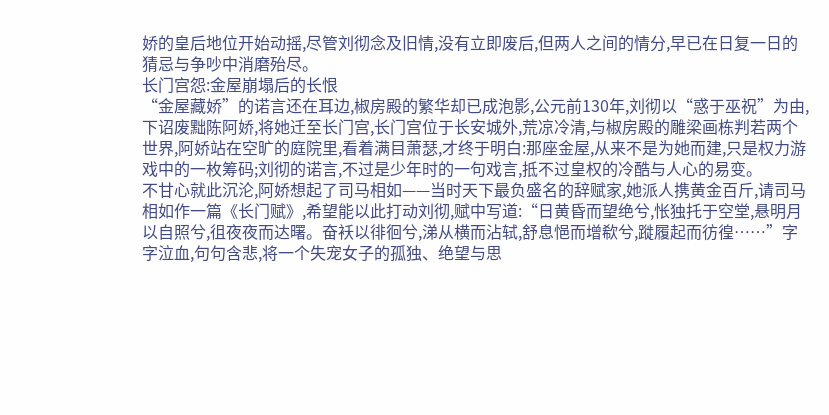娇的皇后地位开始动摇,尽管刘彻念及旧情,没有立即废后,但两人之间的情分,早已在日复一日的猜忌与争吵中消磨殆尽。
长门宫怨:金屋崩塌后的长恨
“金屋藏娇”的诺言还在耳边,椒房殿的繁华却已成泡影,公元前130年,刘彻以“惑于巫祝”为由,下诏废黜陈阿娇,将她迁至长门宫,长门宫位于长安城外,荒凉冷清,与椒房殿的雕梁画栋判若两个世界,阿娇站在空旷的庭院里,看着满目萧瑟,才终于明白:那座金屋,从来不是为她而建,只是权力游戏中的一枚筹码;刘彻的诺言,不过是少年时的一句戏言,抵不过皇权的冷酷与人心的易变。
不甘心就此沉沦,阿娇想起了司马相如——当时天下最负盛名的辞赋家,她派人携黄金百斤,请司马相如作一篇《长门赋》,希望能以此打动刘彻,赋中写道:“日黄昏而望绝兮,怅独托于空堂,悬明月以自照兮,徂夜夜而达曙。奋袄以徘徊兮,涕从横而沾轼,舒息悒而增欷兮,蹝履起而彷徨……”字字泣血,句句含悲,将一个失宠女子的孤独、绝望与思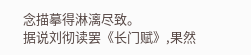念描摹得淋漓尽致。
据说刘彻读罢《长门赋》,果然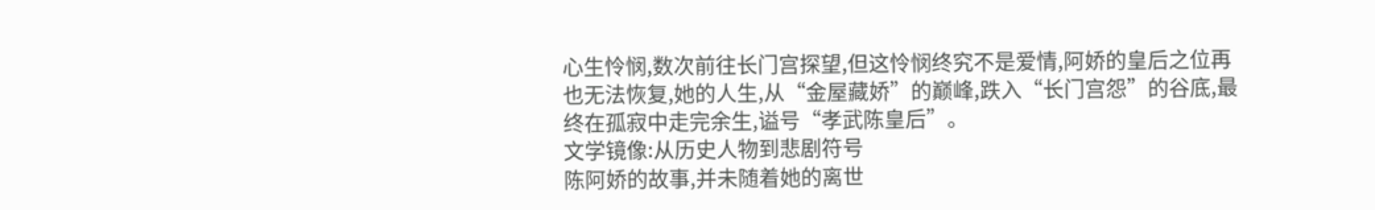心生怜悯,数次前往长门宫探望,但这怜悯终究不是爱情,阿娇的皇后之位再也无法恢复,她的人生,从“金屋藏娇”的巅峰,跌入“长门宫怨”的谷底,最终在孤寂中走完余生,谥号“孝武陈皇后”。
文学镜像:从历史人物到悲剧符号
陈阿娇的故事,并未随着她的离世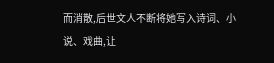而消散,后世文人不断将她写入诗词、小说、戏曲,让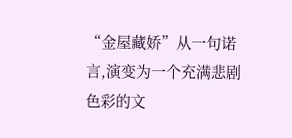“金屋藏娇”从一句诺言,演变为一个充满悲剧色彩的文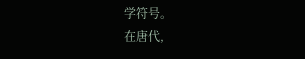学符号。
在唐代,